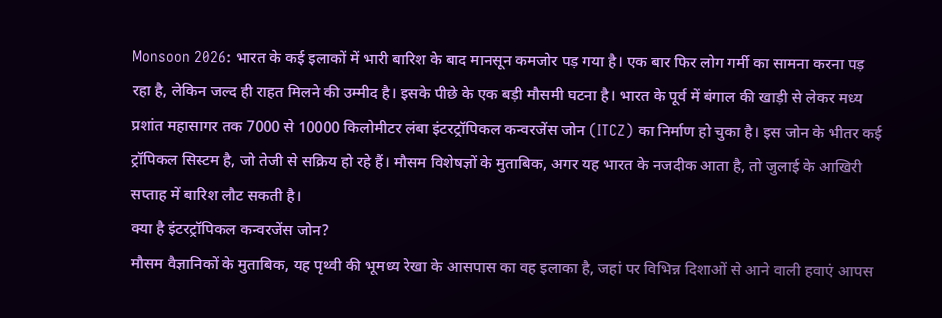Monsoon 2026: भारत के कई इलाकों में भारी बारिश के बाद मानसून कमजोर पड़ गया है। एक बार फिर लोग गर्मी का सामना करना पड़ रहा है, लेकिन जल्द ही राहत मिलने की उम्मीद है। इसके पीछे के एक बड़ी मौसमी घटना है। भारत के पूर्व में बंगाल की खाड़ी से लेकर मध्य प्रशांत महासागर तक 7000 से 10000 किलोमीटर लंबा इंटरट्रॉपिकल कन्वरजेंस जोन (ITCZ) का निर्माण हो चुका है। इस जोन के भीतर कई ट्रॉपिकल सिस्टम है, जो तेजी से सक्रिय हो रहे हैं। मौसम विशेषज्ञों के मुताबिक, अगर यह भारत के नजदीक आता है, तो जुलाई के आखिरी सप्ताह में बारिश लौट सकती है।
क्या है इंटरट्रॉपिकल कन्वरजेंस जोन?
मौसम वैज्ञानिकों के मुताबिक, यह पृथ्वी की भूमध्य रेखा के आसपास का वह इलाका है, जहां पर विभिन्न दिशाओं से आने वाली हवाएं आपस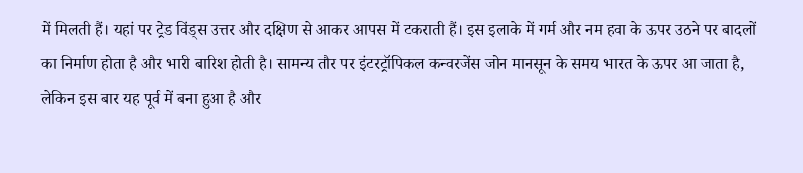में मिलती हैं। यहां पर ट्रेड विंड्स उत्तर और दक्षिण से आकर आपस में टकराती हैं। इस इलाके में गर्म और नम हवा के ऊपर उठने पर बादलों का निर्माण होता है और भारी बारिश होती है। सामन्य तौर पर इंटरट्रॉपिकल कन्वरजेंस जोन मानसून के समय भारत के ऊपर आ जाता है, लेकिन इस बार यह पूर्व में बना हुआ है और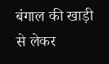बंगाल की खाड़ी से लेकर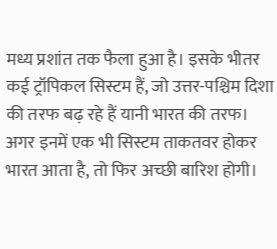मध्य प्रशांत तक फैला हुआ है। इसके भीतर कई ट्रॉपिकल सिस्टम हैं, जो उत्तर-पश्चिम दिशा की तरफ बढ़ रहे हैं यानी भारत की तरफ। अगर इनमें एक भी सिस्टम ताकतवर होकर भारत आता है, तो फिर अच्छी बारिश होगी।